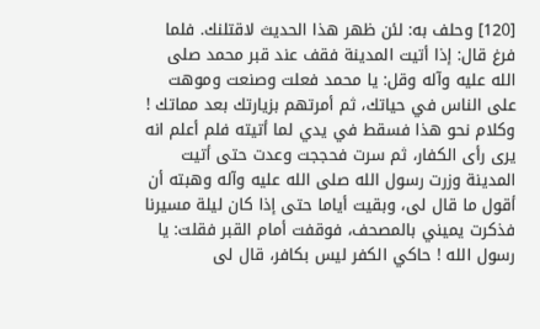[120] وحلف به: لئن ظهر هذا الحديث لاقتلنك. فلما فرغ قال: إذا أتيت المدينة فقف عند قبر محمد صلى الله عليه وآله وقل: يا محمد فعلت وصنعت وموهت على الناس في حياتك، ثم أمرتهم بزيارتك بعد مماتك ! وكلام نحو هذا فسقط في يدي لما أتيته فلم أعلم انه يرى رأى الكفار، ثم سرت فحججت وعدت حتى أتيت المدينة وزرت رسول الله صلى الله عليه وآله وهبته أن أقول ما قال لى، وبقيت أياما حتى إذا كان ليلة مسيرنا فذكرت يميني بالمصحف، فوقفت أمام القبر فقلت: يا رسول الله ! حاكي الكفر ليس بكافر، قال لى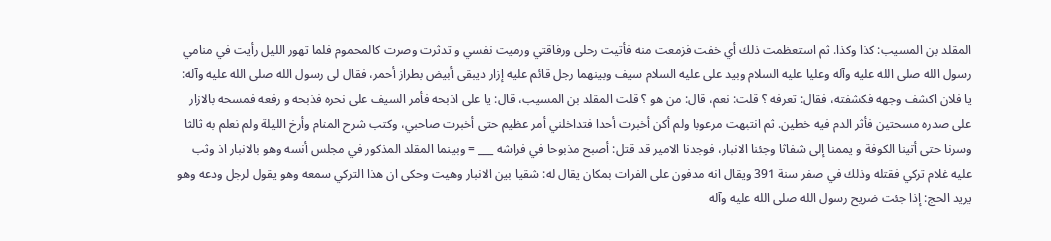المقلد بن المسيب: كذا وكذا. ثم استعظمت ذلك أي خفت فزمعت منه فأتيت رحلى ورفاقتي ورميت نفسي و تدثرت وصرت كالمحموم فلما تهور الليل رأيت في منامي رسول الله صلى الله عليه وآله وعليا عليه السلام وبيد على عليه السلام سيف وبينهما رجل قائم عليه إزار ديبقى أبيض بطراز أحمر، فقال لى رسول الله صلى الله عليه وآله: يا فلان اكشف وجهه فكشفته، فقال: تعرفه ؟ قلت: نعم، قال: من هو ؟ قلت المقلد بن المسيب، قال: يا على اذبحه فأمر السيف على نحره فذبحه و رفعه فمسحه بالازار على صدره مسحتين فأثر الدم فيه خطين. ثم انتبهت مرعوبا ولم أكن أخبرت أحدا فتداخلني أمر عظيم حتى أخبرت صاحبي، وكتب شرح المنام وأرخ الليلة ولم نعلم به ثالثا وسرنا حتى أتينا الكوفة و يممنا إلى شفاثا وجئنا الانبار، فوجدنا الامير قد قتل: أصبح مذبوحا في فراشه ___ = وبينما المقلد المذكور في مجلس أنسه وهو بالانبار اذ وثب عليه غلام تركي فقتله وذلك في صفر سنة 391 ويقال انه مدفون على الفرات بمكان يقال له: شقيا بين الانبار وهيت وحكى ان هذا التركي سمعه وهو يقول لرجل ودعه وهو يريد الحج: إذا جئت ضريح رسول الله صلى الله عليه وآله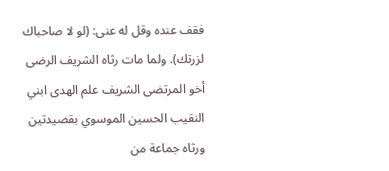فقف عنده وقل له عنى: (لو لا صاحباك لزرتك). ولما مات رثاه الشريف الرضى أخو المرتضى الشريف علم الهدى ابني النقيب الحسين الموسوي بقصيدتين ورثاه جماعة من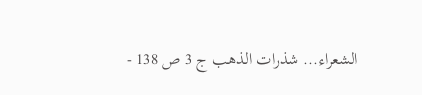الشعراء... شذرات الذهب ج 3 ص 138 -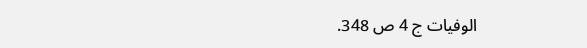الوفيات ج 4 ص 348.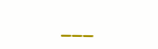___